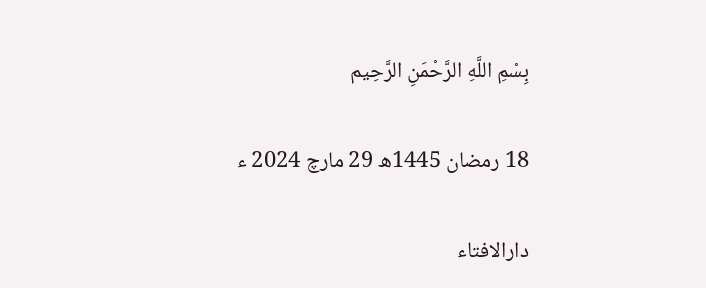بِسْمِ اللَّهِ الرَّحْمَنِ الرَّحِيم

18 رمضان 1445ھ 29 مارچ 2024 ء

دارالافتاء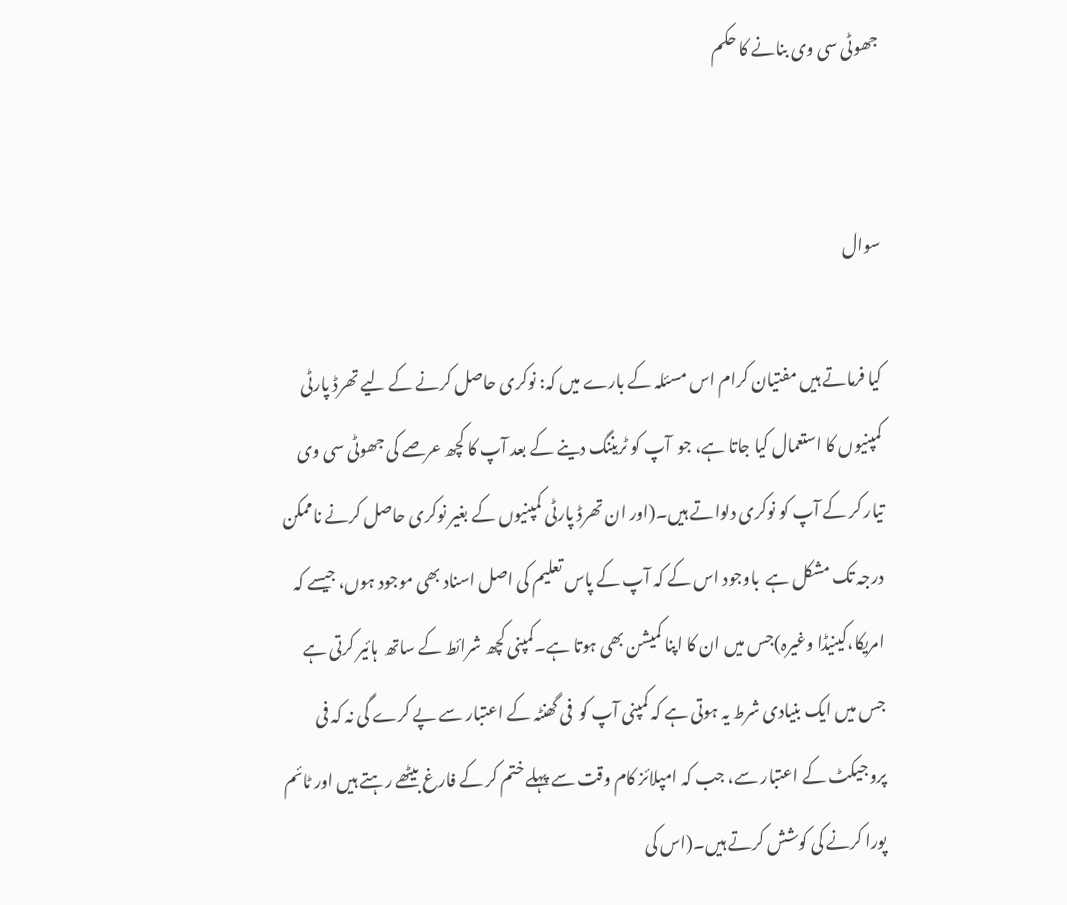جھوٹی سی وی بنانے کا حکم


سوال

کیا فرماتے ہیں مفتیان کرام اس مسئلہ کے بارے میں کہ: نوکری حاصل کرنے کے لیے تھرڈ پارٹی کمپنیوں کا استعمال کیا جاتا ہے، جو  آپ کو ٹریننگ دینے کے بعد آپ کا کچھ عرصے کی جھوٹی سی وی تیار کر کے آپ کو نوکری دلواتے ہیں۔(اور ان تھرڈ پارٹی کمپنیوں کے بغیر نوکری حاصل کرنے ناممکن درجہ تک مشکل ہے  باوجود اس کے کہ آپ کے پاس تعلیم کی اصل اسناد بھی موجود ہوں، جیسے کہ امریکا،کینیڈا وغیرہ)جس میں ان کا اپنا کمیشن بھی ہوتا ہے۔کمپنی کچھ شرائط کے ساتھ  ہائیر کرتی ہے جس میں ایک بنیادی شرط یہ ہوتی ہے کہ کمپنی آپ کو  فی گھنٹہ کے اعتبار سے پے کرے گی نہ کہ فی پروجیکٹ کے اعتبار سے، جب کہ امپلائز کام وقت سے پہلے ختم کر کے فارغ بیٹھے رہتے ہیں اور ٹائم پورا کرنے کی کوشش کرتے ہیں۔(اس کی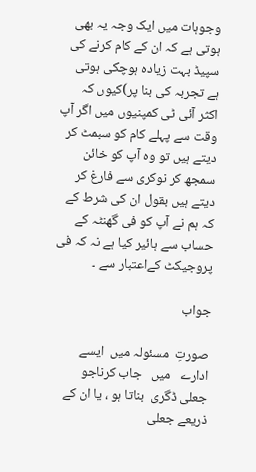وجوہات میں ایک وجہ یہ بھی ہوتی ہے کہ ان کے کام کرنے کی سپیڈ بہت زیادہ ہوچکی ہوتی ہے تجربہ کی بنا پر)کیوں کہ اکثر آئی ٹی کمپنیوں میں اگر آپ وقت سے پہلے کام کو سبمٹ کر دیتے ہیں تو وہ آپ کو خائن سمجھ کر نوکری سے فارغ کر دیتے ہیں بقول ان کی شرط کے کہ ہم نے آپ کو فی گھنٹہ کے حساب سے ہائیر کیا ہے نہ کہ فی پروجیکٹ کےاعتبار سے ۔

جواب

صورتِ  مسئولہ میں  ایسے ادارے   میں   جاب کرناجو  جعلی ڈگری  بناتا ہو ، یا ان کے ذریعے جعلی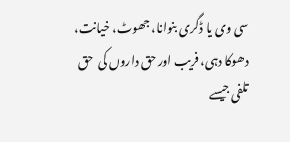سی وی یا ڈگری بنوانا، جھوٹ، خیانت، دھوکا دہی، فریب اور حق داروں کی  حق تلفی جیسے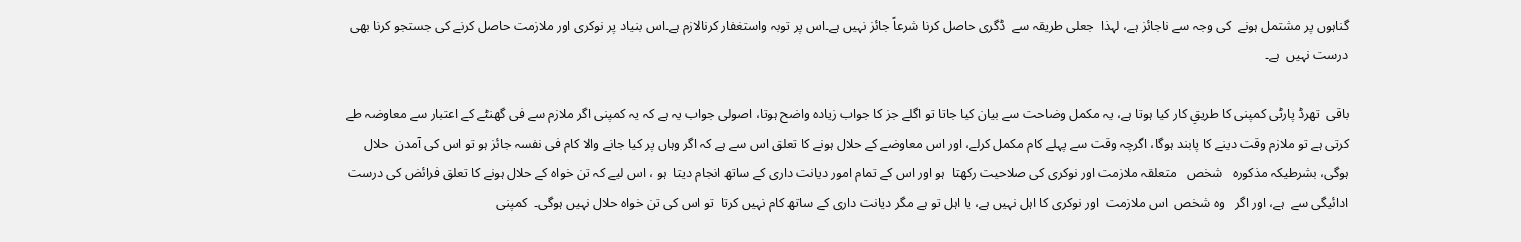گناہوں پر مشتمل ہونے  کی وجہ سے ناجائز ہے، لہذا  جعلی طریقہ سے  ڈگری حاصل کرنا شرعاً جائز نہیں ہے۔اس پر توبہ واستغفار کرنالازم ہے۔اس بنیاد پر نوکری اور ملازمت حاصل کرنے کی جستجو کرنا بھی  درست نہیں  ہے۔

باقی  تھرڈ پارٹی کمپنی کا طریقِ کار کیا ہوتا ہے، یہ مکمل وضاحت سے بیان کیا جاتا تو اگلے جز کا جواب زیادہ واضح ہوتا، اصولی جواب یہ ہے کہ یہ کمپنی اگر ملازم سے فی گھنٹے کے اعتبار سے معاوضہ طے کرتی ہے تو ملازم وقت دینے کا پابند ہوگا، اگرچہ وقت سے پہلے کام مکمل کرلے، اور اس معاوضے کے حلال ہونے کا تعلق اس سے ہے کہ اگر وہاں پر کیا جانے والا کام فی نفسہ جائز ہو تو اس کی آمدن  حلال ہوگی، بشرطیکہ مذکورہ   شخص   متعلقہ ملازمت اور نوکری کی صلاحیت رکھتا  ہو اور اس کے تمام امور دیانت داری کے ساتھ انجام دیتا  ہو ، اس لیے کہ تن خواہ کے حلال ہونے کا تعلق فرائض کی درست ادائیگی سے  ہے، اور اگر   وہ شخص  اس ملازمت  اور نوکری کا اہل نہیں ہے، یا اہل تو ہے مگر دیانت داری کے ساتھ کام نہیں کرتا  تو اس کی تن خواہ حلال نہیں ہوگی۔  کمپنی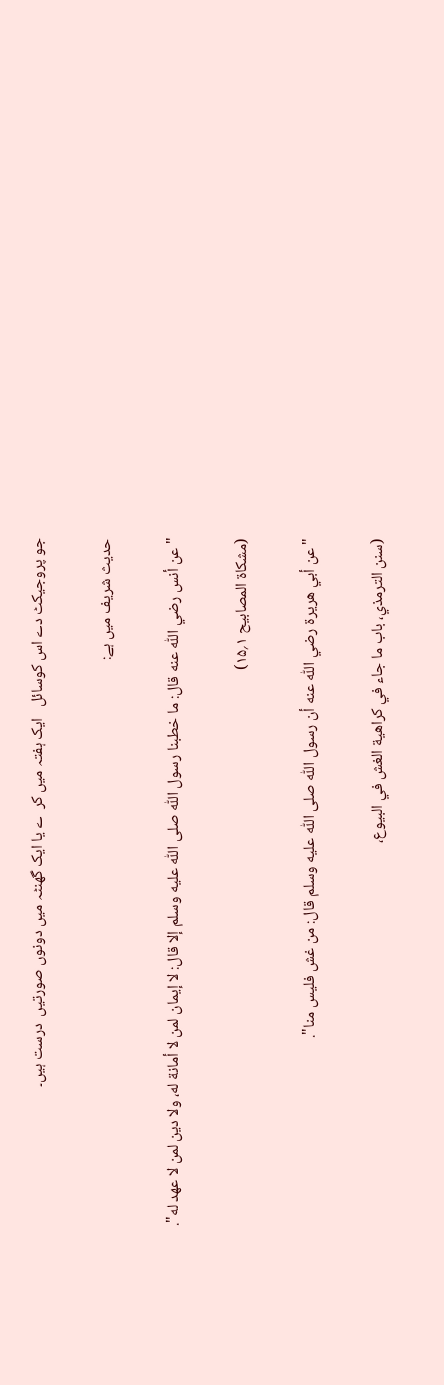جو پروجیکٹ دے اس کوسائل   ایک ہفتہ میں کر  ے یا ایک گھنٹہ میں دونوں صورتیں  درست ہیں۔

حدیث شریف میں ہے:

"عن أنس رضي اللّٰه عنه قال: ما خطبنا رسول اللّٰه صلی اللّٰه علیه وسلم إلا قال: لا إیمان لمن لا أمانة له، ولا دین لمن لا عهد له".

(مشکاة المصابیح ۱؍۱۵)

"عن أبي هریرة رضي اللّٰه عنه أن رسول اللّٰه صلی اللّٰه علیه وسلم قال: من غش فلیس منا".

(سنن الترمذي، باب ما جاء في کراهیة الغش في البیوع،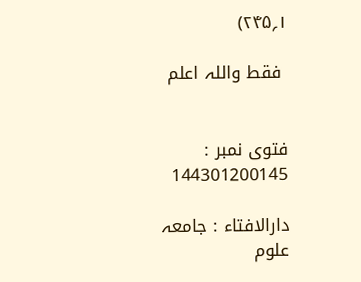۱؍۲۴۵)

 فقط واللہ اعلم


فتوی نمبر : 144301200145

دارالافتاء : جامعہ علوم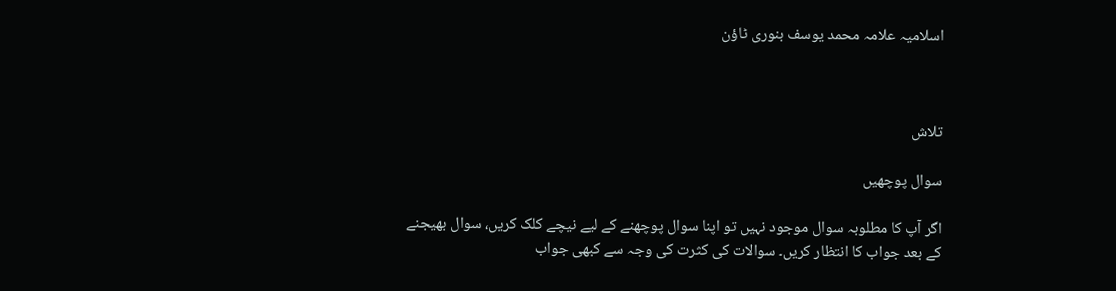اسلامیہ علامہ محمد یوسف بنوری ٹاؤن



تلاش

سوال پوچھیں

اگر آپ کا مطلوبہ سوال موجود نہیں تو اپنا سوال پوچھنے کے لیے نیچے کلک کریں، سوال بھیجنے کے بعد جواب کا انتظار کریں۔ سوالات کی کثرت کی وجہ سے کبھی جواب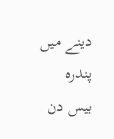دینے میں پندرہ بیس دن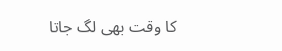کا وقت بھی لگ جاتا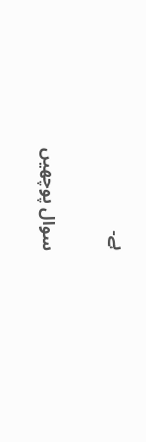ہے۔

سوال پوچھیں